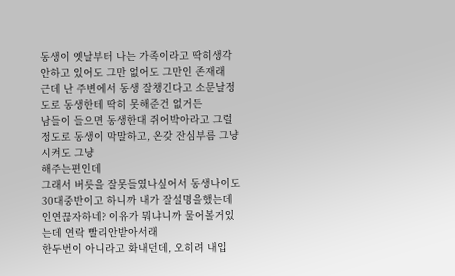동생이 옛날부터 나는 가족이라고 딱히생각안하고 있어도 그만 없어도 그만인 존재래
근데 난 주변에서 동생 잘챙긴다고 소문날정도로 동생한테 딱히 못해준건 없거든
남들이 들으면 동생한대 쥐어박아라고 그럴정도로 동생이 막말하고, 온갖 잔심부름 그냥 시켜도 그냥
해주는편인데
그래서 버릇을 잘못들였나싶어서 동생나이도 30대중반이고 하니까 내가 잘설명을했는데
인연끊자하네? 이유가 뭐냐니까 물어볼거있는데 연락 빨리안받아서래
한두번이 아니라고 화내던데, 오히려 내입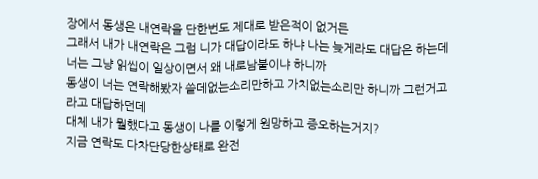장에서 동생은 내연락을 단한번도 제대로 받은적이 없거든
그래서 내가 내연락은 그럼 니가 대답이라도 하냐 나는 늦게라도 대답은 하는데
너는 그냥 읽씹이 일상이면서 왜 내로남불이냐 하니까
동생이 너는 연락해봤자 쓸데없는소리만하고 가치없는소리만 하니까 그런거고
라고 대답하던데
대체 내가 뭘했다고 동생이 나를 이렇게 원망하고 증오하는거지?
지금 연락도 다차단당한상태로 완전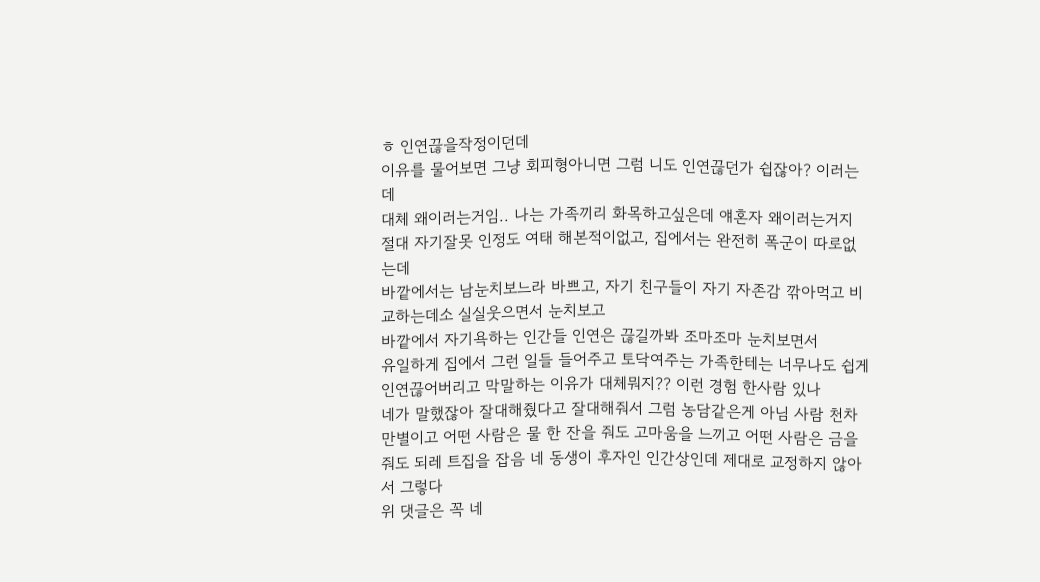ㅎ 인연끊을작정이던데
이유를 물어보면 그냥 회피형아니면 그럼 니도 인연끊던가 쉽잖아? 이러는데
대체 왜이러는거임.. 나는 가족끼리 화목하고싶은데 얘혼자 왜이러는거지
절대 자기잘못 인정도 여태 해본적이없고, 집에서는 완전히 폭군이 따로없는데
바깥에서는 남눈치보느라 바쁘고, 자기 친구들이 자기 자존감 깎아먹고 비교하는데소 실실웃으면서 눈치보고
바깥에서 자기욕하는 인간들 인연은 끊길까봐 조마조마 눈치보면서
유일하게 집에서 그런 일들 들어주고 토닥여주는 가족한테는 너무나도 쉽게 인연끊어버리고 막말하는 이유가 대체뭐지?? 이런 경험 한사람 있나
네가 말했잖아 잘대해줬다고 잘대해줘서 그럼 농담같은게 아님 사람 천차만별이고 어떤 사람은 물 한 잔을 줘도 고마움을 느끼고 어떤 사람은 금을 줘도 되레 트집을 잡음 네 동생이 후자인 인간상인데 제대로 교정하지 않아서 그렇다
위 댓글은 꼭 네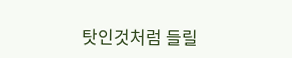탓인것처럼 들릴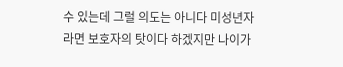수 있는데 그럴 의도는 아니다 미성년자라면 보호자의 탓이다 하겠지만 나이가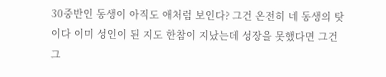30중반인 동생이 아직도 애처럼 보인다? 그건 온전히 네 동생의 탓이다 이미 성인이 된 지도 한참이 지났는데 성장을 못했다면 그건 그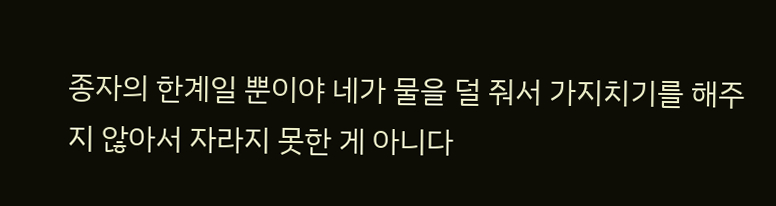종자의 한계일 뿐이야 네가 물을 덜 줘서 가지치기를 해주지 않아서 자라지 못한 게 아니다